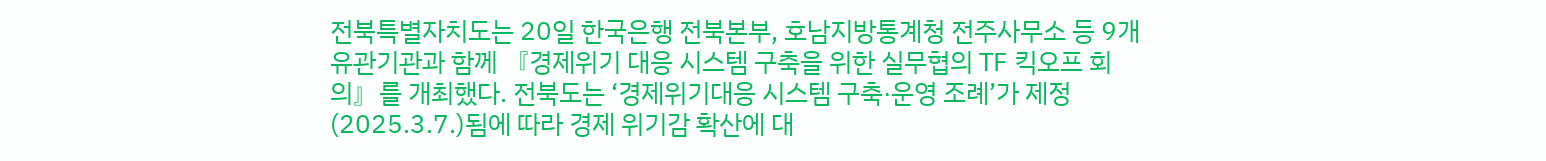전북특별자치도는 20일 한국은행 전북본부, 호남지방통계청 전주사무소 등 9개 유관기관과 함께 『경제위기 대응 시스템 구축을 위한 실무협의 TF 킥오프 회의』를 개최했다. 전북도는 ‘경제위기대응 시스템 구축·운영 조례’가 제정(2025.3.7.)됨에 따라 경제 위기감 확산에 대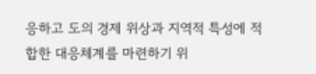응하고 도의 경제 위상과 지역적 특성에 적합한 대응체계를 마련하기 위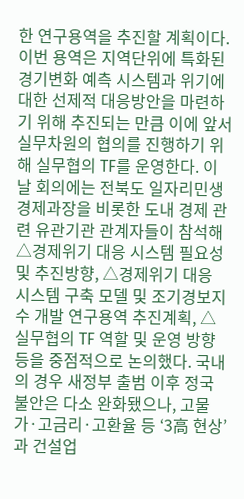한 연구용역을 추진할 계획이다. 이번 용역은 지역단위에 특화된 경기변화 예측 시스템과 위기에 대한 선제적 대응방안을 마련하기 위해 추진되는 만큼 이에 앞서 실무차원의 협의를 진행하기 위해 실무협의 TF를 운영한다. 이날 회의에는 전북도 일자리민생경제과장을 비롯한 도내 경제 관련 유관기관 관계자들이 참석해 △경제위기 대응 시스템 필요성 및 추진방향, △경제위기 대응 시스템 구축 모델 및 조기경보지수 개발 연구용역 추진계획, △ 실무협의 TF 역할 및 운영 방향 등을 중점적으로 논의했다. 국내의 경우 새정부 출범 이후 정국 불안은 다소 완화됐으나, 고물가·고금리·고환율 등 ‘3高 현상’과 건설업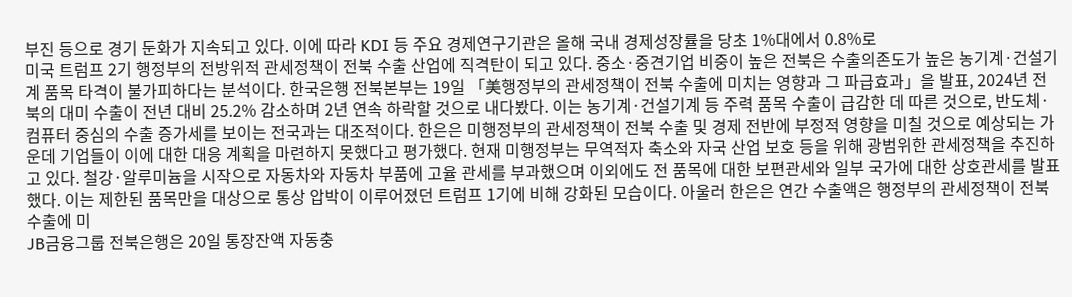부진 등으로 경기 둔화가 지속되고 있다. 이에 따라 KDI 등 주요 경제연구기관은 올해 국내 경제성장률을 당초 1%대에서 0.8%로
미국 트럼프 2기 행정부의 전방위적 관세정책이 전북 수출 산업에 직격탄이 되고 있다. 중소·중견기업 비중이 높은 전북은 수출의존도가 높은 농기계·건설기계 품목 타격이 불가피하다는 분석이다. 한국은행 전북본부는 19일 「美행정부의 관세정책이 전북 수출에 미치는 영향과 그 파급효과」을 발표, 2024년 전북의 대미 수출이 전년 대비 25.2% 감소하며 2년 연속 하락할 것으로 내다봤다. 이는 농기계·건설기계 등 주력 품목 수출이 급감한 데 따른 것으로, 반도체·컴퓨터 중심의 수출 증가세를 보이는 전국과는 대조적이다. 한은은 미행정부의 관세정책이 전북 수출 및 경제 전반에 부정적 영향을 미칠 것으로 예상되는 가운데 기업들이 이에 대한 대응 계획을 마련하지 못했다고 평가했다. 현재 미행정부는 무역적자 축소와 자국 산업 보호 등을 위해 광범위한 관세정책을 추진하고 있다. 철강·알루미늄을 시작으로 자동차와 자동차 부품에 고율 관세를 부과했으며 이외에도 전 품목에 대한 보편관세와 일부 국가에 대한 상호관세를 발표했다. 이는 제한된 품목만을 대상으로 통상 압박이 이루어졌던 트럼프 1기에 비해 강화된 모습이다. 아울러 한은은 연간 수출액은 행정부의 관세정책이 전북 수출에 미
JB금융그룹 전북은행은 20일 통장잔액 자동충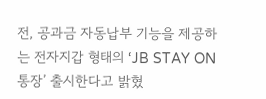전, 공과금 자동납부 기능을 제공하는 전자지갑 형태의 ‘JB STAY ON 통장’ 출시한다고 밝혔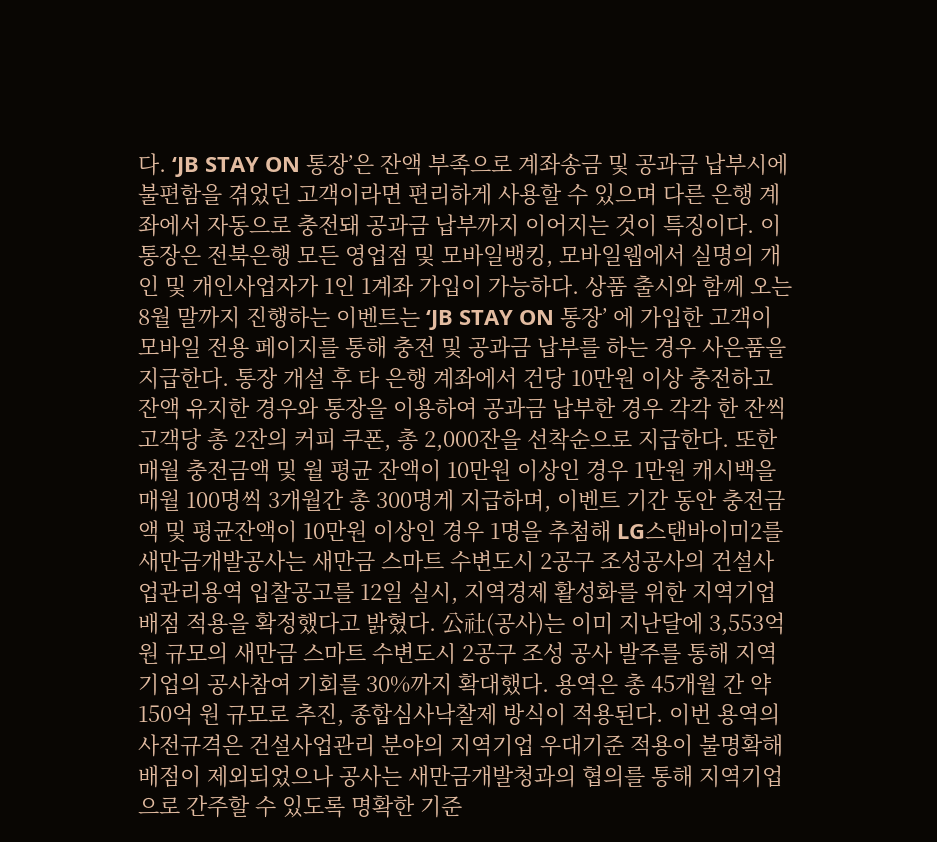다. ‘JB STAY ON 통장’은 잔액 부족으로 계좌송금 및 공과금 납부시에 불편함을 겪었던 고객이라면 편리하게 사용할 수 있으며 다른 은행 계좌에서 자동으로 충전돼 공과금 납부까지 이어지는 것이 특징이다. 이 통장은 전북은행 모든 영업점 및 모바일뱅킹, 모바일웹에서 실명의 개인 및 개인사업자가 1인 1계좌 가입이 가능하다. 상품 출시와 함께 오는 8월 말까지 진행하는 이벤트는 ‘JB STAY ON 통장’ 에 가입한 고객이 모바일 전용 페이지를 통해 충전 및 공과금 납부를 하는 경우 사은품을 지급한다. 통장 개설 후 타 은행 계좌에서 건당 10만원 이상 충전하고 잔액 유지한 경우와 통장을 이용하여 공과금 납부한 경우 각각 한 잔씩 고객당 총 2잔의 커피 쿠폰, 총 2,000잔을 선착순으로 지급한다. 또한 매월 충전금액 및 월 평균 잔액이 10만원 이상인 경우 1만원 캐시백을 매월 100명씩 3개월간 총 300명게 지급하며, 이벤트 기간 동안 충전금액 및 평균잔액이 10만원 이상인 경우 1명을 추첨해 LG스탠바이미2를
새만금개발공사는 새만금 스마트 수변도시 2공구 조성공사의 건설사업관리용역 입찰공고를 12일 실시, 지역경제 활성화를 위한 지역기업 배점 적용을 확정했다고 밝혔다. 公社(공사)는 이미 지난달에 3,553억원 규모의 새만금 스마트 수변도시 2공구 조성 공사 발주를 통해 지역기업의 공사참여 기회를 30%까지 확대했다. 용역은 총 45개월 간 약 150억 원 규모로 추진, 종합심사낙찰제 방식이 적용된다. 이번 용역의 사전규격은 건설사업관리 분야의 지역기업 우대기준 적용이 불명확해 배점이 제외되었으나 공사는 새만금개발청과의 협의를 통해 지역기업으로 간주할 수 있도록 명확한 기준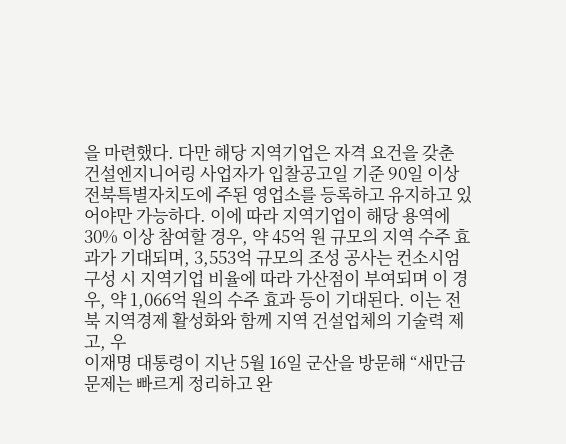을 마련했다. 다만 해당 지역기업은 자격 요건을 갖춘 건설엔지니어링 사업자가 입찰공고일 기준 90일 이상 전북특별자치도에 주된 영업소를 등록하고 유지하고 있어야만 가능하다. 이에 따라 지역기업이 해당 용역에 30% 이상 참여할 경우, 약 45억 원 규모의 지역 수주 효과가 기대되며, 3,553억 규모의 조성 공사는 컨소시엄 구성 시 지역기업 비율에 따라 가산점이 부여되며 이 경우, 약 1,066억 원의 수주 효과 등이 기대된다. 이는 전북 지역경제 활성화와 함께 지역 건설업체의 기술력 제고, 우
이재명 대통령이 지난 5월 16일 군산을 방문해 “새만금 문제는 빠르게 정리하고 완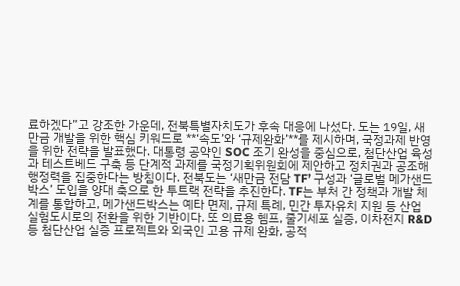료하겠다”고 강조한 가운데, 전북특별자치도가 후속 대응에 나섰다. 도는 19일, 새만금 개발을 위한 핵심 키워드로 **‘속도’와 ‘규제완화’**를 제시하며, 국정과제 반영을 위한 전략을 발표했다. 대통령 공약인 SOC 조기 완성을 중심으로, 첨단산업 육성과 테스트베드 구축 등 단계적 과제를 국정기획위원회에 제안하고 정치권과 공조해 행정력을 집중한다는 방침이다. 전북도는 ‘새만금 전담 TF’ 구성과 ‘글로벌 메가샌드박스’ 도입을 양대 축으로 한 투트랙 전략을 추진한다. TF는 부처 간 정책과 개발 체계를 통합하고, 메가샌드박스는 예타 면제, 규제 특례, 민간 투자유치 지원 등 산업 실험도시로의 전환을 위한 기반이다. 또 의료용 헴프, 줄기세포 실증, 이차전지 R&D 등 첨단산업 실증 프로젝트와 외국인 고용 규제 완화, 공적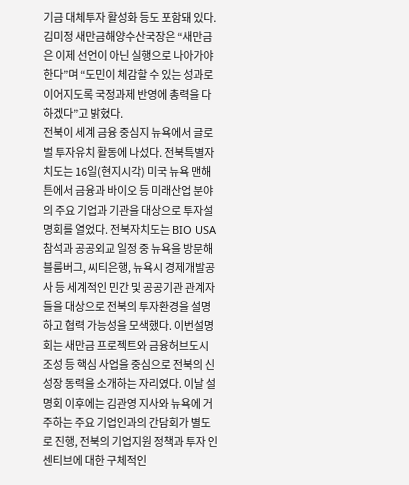기금 대체투자 활성화 등도 포함돼 있다. 김미정 새만금해양수산국장은 “새만금은 이제 선언이 아닌 실행으로 나아가야 한다”며 “도민이 체감할 수 있는 성과로 이어지도록 국정과제 반영에 총력을 다하겠다”고 밝혔다.
전북이 세계 금융 중심지 뉴욕에서 글로벌 투자유치 활동에 나섰다. 전북특별자치도는 16일(현지시각) 미국 뉴욕 맨해튼에서 금융과 바이오 등 미래산업 분야의 주요 기업과 기관을 대상으로 투자설명회를 열었다. 전북자치도는 BIO USA 참석과 공공외교 일정 중 뉴욕을 방문해 블룸버그, 씨티은행, 뉴욕시 경제개발공사 등 세계적인 민간 및 공공기관 관계자들을 대상으로 전북의 투자환경을 설명하고 협력 가능성을 모색했다. 이번설명회는 새만금 프로젝트와 금융허브도시 조성 등 핵심 사업을 중심으로 전북의 신성장 동력을 소개하는 자리였다. 이날 설명회 이후에는 김관영 지사와 뉴욕에 거주하는 주요 기업인과의 간담회가 별도로 진행, 전북의 기업지원 정책과 투자 인센티브에 대한 구체적인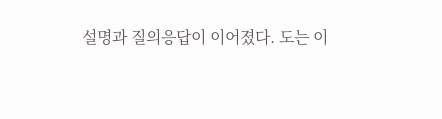설명과 질의응답이 이어졌다. 도는 이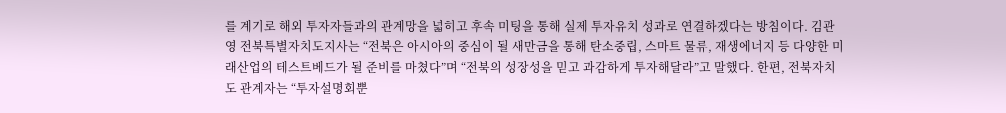를 계기로 해외 투자자들과의 관계망을 넓히고 후속 미팅을 통해 실제 투자유치 성과로 연결하겠다는 방침이다. 김관영 전북특별자치도지사는 “전북은 아시아의 중심이 될 새만금을 통해 탄소중립, 스마트 물류, 재생에너지 등 다양한 미래산업의 테스트베드가 될 준비를 마쳤다”며 “전북의 성장성을 믿고 과감하게 투자해달라”고 말했다. 한편, 전북자치도 관계자는 “투자설명회뿐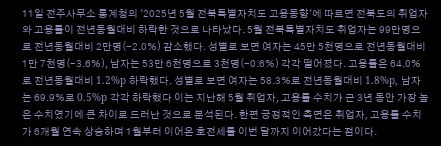11일 전주사무소 통계청의 '2025년 5월 전북특별자치도 고용동향'에 따르면 전북도의 취업자와 고용률이 전년동월대비 하락한 것으로 나타났다. 5월 전북특별자치도 취업자는 99만명으로 전년동월대비 2만명(-2.0%) 감소했다. 성별로 보면 여자는 45만 5천명으로 전년동월대비 1만 7천명(-3.6%), 남자는 53만 6천명으로 3천명(-0.6%) 각각 떨어졌다. 고용률은 64.0%로 전년동월대비 1.2%p 하락했다. 성별로 보면 여자는 58.3%로 전년동월대비 1.8%p, 남자는 69.9%로 0.5%p 각각 하락했다 이는 지난해 5월 취업자, 고용률 수치가 근 3년 동안 가장 높은 수치였기에 큰 차이로 드러난 것으로 분석된다. 한편 긍정적인 측면은 취업자, 고용률 수치가 6개월 연속 상승하며 1월부터 이어온 호전세를 이번 달까지 이어갔다는 점이다.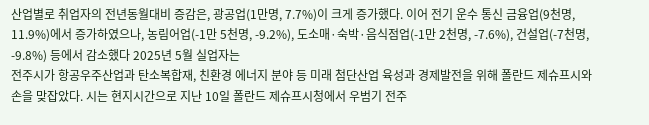산업별로 취업자의 전년동월대비 증감은, 광공업(1만명, 7.7%)이 크게 증가했다. 이어 전기 운수 통신 금융업(9천명, 11.9%)에서 증가하였으나, 농림어업(-1만 5천명, -9.2%), 도소매·숙박·음식점업(-1만 2천명, -7.6%), 건설업(-7천명, -9.8%) 등에서 감소했다 2025년 5월 실업자는
전주시가 항공우주산업과 탄소복합재, 친환경 에너지 분야 등 미래 첨단산업 육성과 경제발전을 위해 폴란드 제슈프시와 손을 맞잡았다. 시는 현지시간으로 지난 10일 폴란드 제슈프시청에서 우범기 전주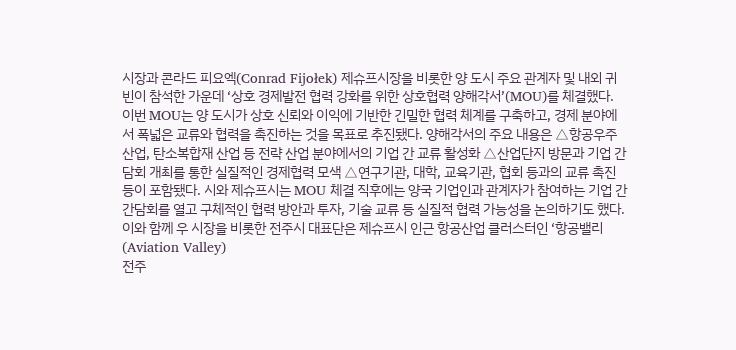시장과 콘라드 피요엑(Conrad Fijołek) 제슈프시장을 비롯한 양 도시 주요 관계자 및 내외 귀빈이 참석한 가운데 ‘상호 경제발전 협력 강화를 위한 상호협력 양해각서’(MOU)를 체결했다. 이번 MOU는 양 도시가 상호 신뢰와 이익에 기반한 긴밀한 협력 체계를 구축하고, 경제 분야에서 폭넓은 교류와 협력을 촉진하는 것을 목표로 추진됐다. 양해각서의 주요 내용은 △항공우주 산업, 탄소복합재 산업 등 전략 산업 분야에서의 기업 간 교류 활성화 △산업단지 방문과 기업 간담회 개최를 통한 실질적인 경제협력 모색 △연구기관, 대학, 교육기관, 협회 등과의 교류 촉진 등이 포함됐다. 시와 제슈프시는 MOU 체결 직후에는 양국 기업인과 관계자가 참여하는 기업 간 간담회를 열고 구체적인 협력 방안과 투자, 기술 교류 등 실질적 협력 가능성을 논의하기도 했다. 이와 함께 우 시장을 비롯한 전주시 대표단은 제슈프시 인근 항공산업 클러스터인 ‘항공밸리(Aviation Valley)
전주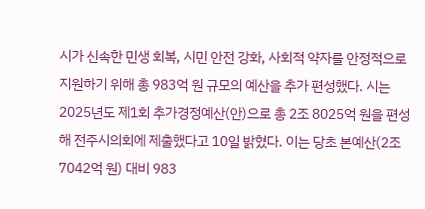시가 신속한 민생 회복, 시민 안전 강화, 사회적 약자를 안정적으로 지원하기 위해 총 983억 원 규모의 예산을 추가 편성했다. 시는 2025년도 제1회 추가경정예산(안)으로 총 2조 8025억 원을 편성해 전주시의회에 제출했다고 10일 밝혔다. 이는 당초 본예산(2조 7042억 원) 대비 983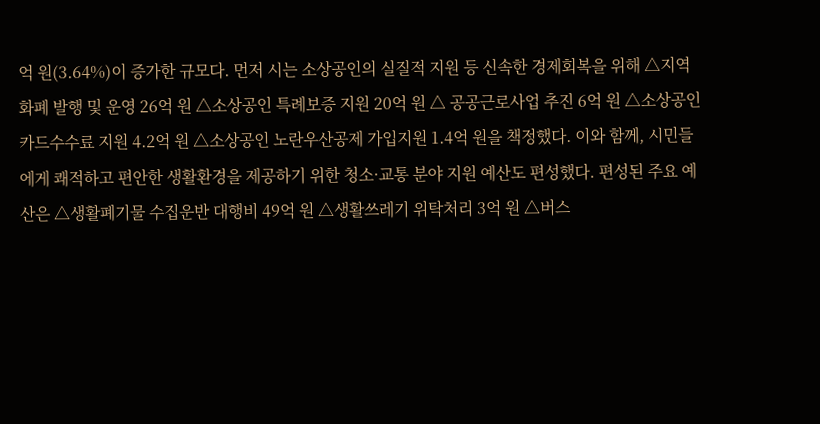억 원(3.64%)이 증가한 규모다. 먼저 시는 소상공인의 실질적 지원 등 신속한 경제회복을 위해 △지역화폐 발행 및 운영 26억 원 △소상공인 특례보증 지원 20억 원 △ 공공근로사업 추진 6억 원 △소상공인 카드수수료 지원 4.2억 원 △소상공인 노란우산공제 가입지원 1.4억 원을 책정했다. 이와 함께, 시민들에게 쾌적하고 편안한 생활환경을 제공하기 위한 청소·교통 분야 지원 예산도 편성했다. 편성된 주요 예산은 △생활폐기물 수집운반 대행비 49억 원 △생활쓰레기 위탁처리 3억 원 △버스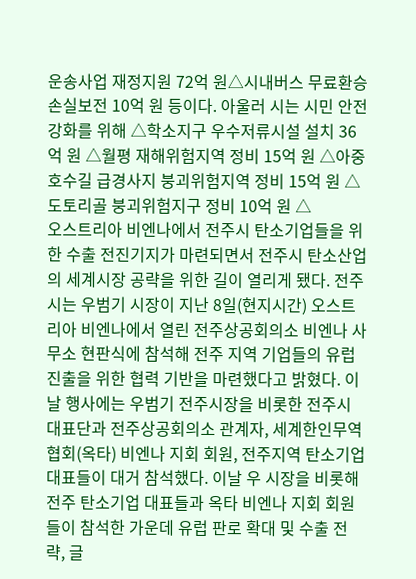운송사업 재정지원 72억 원△시내버스 무료환승 손실보전 10억 원 등이다. 아울러 시는 시민 안전 강화를 위해 △학소지구 우수저류시설 설치 36억 원 △월평 재해위험지역 정비 15억 원 △아중호수길 급경사지 붕괴위험지역 정비 15억 원 △도토리골 붕괴위험지구 정비 10억 원 △
오스트리아 비엔나에서 전주시 탄소기업들을 위한 수출 전진기지가 마련되면서 전주시 탄소산업의 세계시장 공략을 위한 길이 열리게 됐다. 전주시는 우범기 시장이 지난 8일(현지시간) 오스트리아 비엔나에서 열린 전주상공회의소 비엔나 사무소 현판식에 참석해 전주 지역 기업들의 유럽 진출을 위한 협력 기반을 마련했다고 밝혔다. 이날 행사에는 우범기 전주시장을 비롯한 전주시 대표단과 전주상공회의소 관계자, 세계한인무역협회(옥타) 비엔나 지회 회원, 전주지역 탄소기업 대표들이 대거 참석했다. 이날 우 시장을 비롯해 전주 탄소기업 대표들과 옥타 비엔나 지회 회원들이 참석한 가운데 유럽 판로 확대 및 수출 전략, 글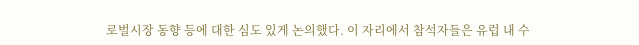로벌시장 동향 등에 대한 심도 있게 논의했다. 이 자리에서 참석자들은 유럽 내 수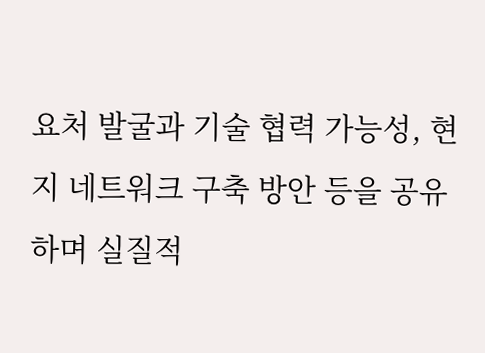요처 발굴과 기술 협력 가능성, 현지 네트워크 구축 방안 등을 공유하며 실질적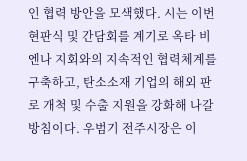인 협력 방안을 모색했다. 시는 이번 현판식 및 간담회를 계기로 옥타 비엔나 지회와의 지속적인 협력체계를 구축하고, 탄소소재 기업의 해외 판로 개척 및 수출 지원을 강화해 나갈 방침이다. 우범기 전주시장은 이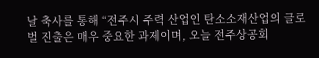날 축사를 통해 “전주시 주력 산업인 탄소소재산업의 글로벌 진출은 매우 중요한 과제이며, 오늘 전주상공회